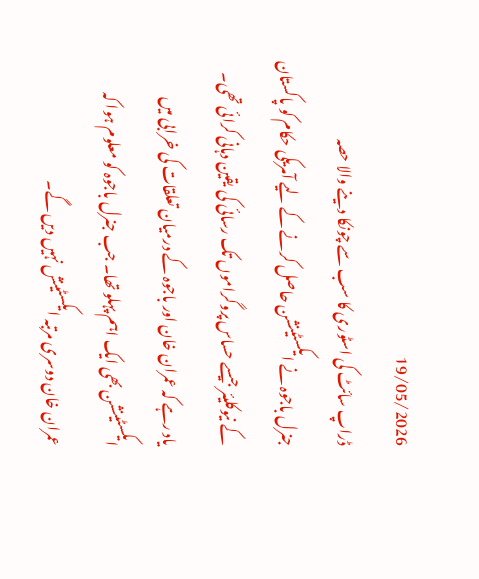19/05/2026
ڈراپ سائٹ کی اسٹوری کا سب سے چونکا دینے والا حصہ
جنرل باجوہ نے ایکسٹینشن حاصل کرنے کے لیے آمریکی حکام کو پاکستان کے نیوکلیئر جیسے حساس پروگراموں تک رسائی کی یقین دہانی کرائی تھی۔
یاد رہے کہ عمران خان اور باجوہ کے درمیان تعلقات کی خرابی میں ایکسٹینشن بھی ایک اہم پہلو تھا۔ جب جنرل باجوہ کو معلوم ہوا کہ عمران خان دوسری مرتبہ ایکسٹینش نہیں دیں گے۔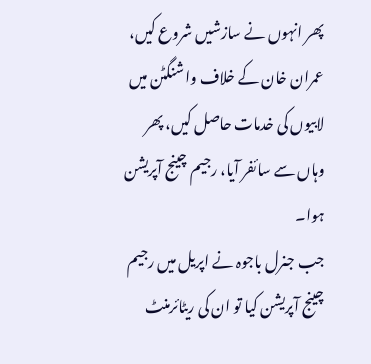پھر انہوں نے سازشیں شروع کیں، عمران خان کے خلاف واشنگٹن میں لابیوں کی خدمات حاصل کیں، پھر وہاں سے سائفر آیا، رجیم چینج آپریشن ہوا۔
جب جنرل باجوہ نے اپریل میں رجیم چینج آپریشن کیا تو ان کی ریٹائرمنٹ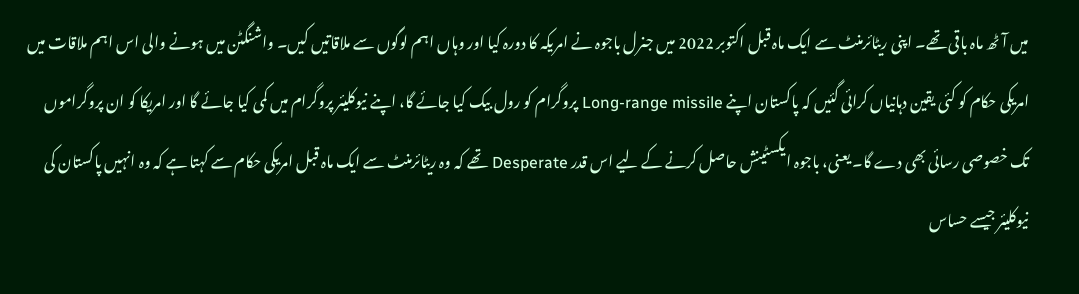میں آٹھ ماہ باقی تھے۔ اپنی ریٹائرمنٹ سے ایک ماہ قبل اکتوبر 2022 میں جنرل باجوہ نے امریکہ کا دورہ کیا اور وہاں اہم لوگوں سے ملاقاتیں کیں۔ واشنگٹن میں ہونے والی اس اہم ملاقات میں امریکی حکام کو کئی یقین دہانیاں کرائی گئیں کہ پاکستان اپنے Long-range missile پروگرام کو رول بیک کیا جائے گا، اپنے نیوکلیئر پروگرام میں کمی کیا جائے گا اور امریکا کو ان پروگراموں تک خصوصی رسائی بھی دے گا۔ یعنی، باجوہ ایکسٹینش حاصل کرنے کے لیے اس قدر Desperate تھے کہ وہ ریٹائرمنٹ سے ایک ماہ قبل امریکی حکام سے کہتا ہے کہ وہ انہیں پاکستان کی نیوکلیئر جیسے حساس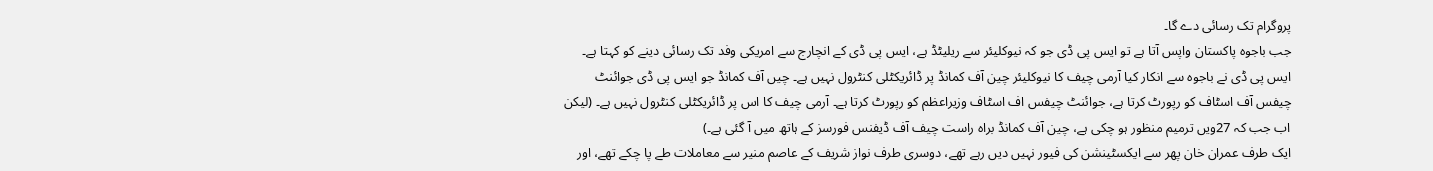پروگرام تک رسائی دے گا۔
جب باجوہ پاکستان واپس آتا ہے تو ایس پی ڈی جو کہ نیوکلیئر سے ریلیٹڈ ہے، ایس پی ڈی کے انچارج سے امریکی وفد تک رسائی دینے کو کہتا ہے۔ ایس پی ڈی نے باجوہ سے انکار کیا آرمی چیف کا نیوکلیئر چین آف کمانڈ پر ڈائریکٹلی کنٹرول نہیں ہے۔ چیں آف کمانڈ جو ایس پی ڈی جوائنٹ چیفس آف اسٹاف کو رپورٹ کرتا ہے، جوائنٹ چیفس اف اسٹاف وزیراعظم کو رپورٹ کرتا ہے۔ آرمی چیف کا اس پر ڈائریکٹلی کنٹرول نہیں ہے۔ (لیکن اب جب کہ 27ویں ترمیم منظور ہو چکی ہے، چین آف کمانڈ براہ راست چیف آف ڈیفنس فورسز کے ہاتھ میں آ گئی ہے۔)
ایک طرف عمران خان پھر سے ایکسٹینشن کی فیور نہیں دیں رہے تھے، دوسری طرف نواز شریف کے عاصم منیر سے معاملات طے پا چکے تھے، اور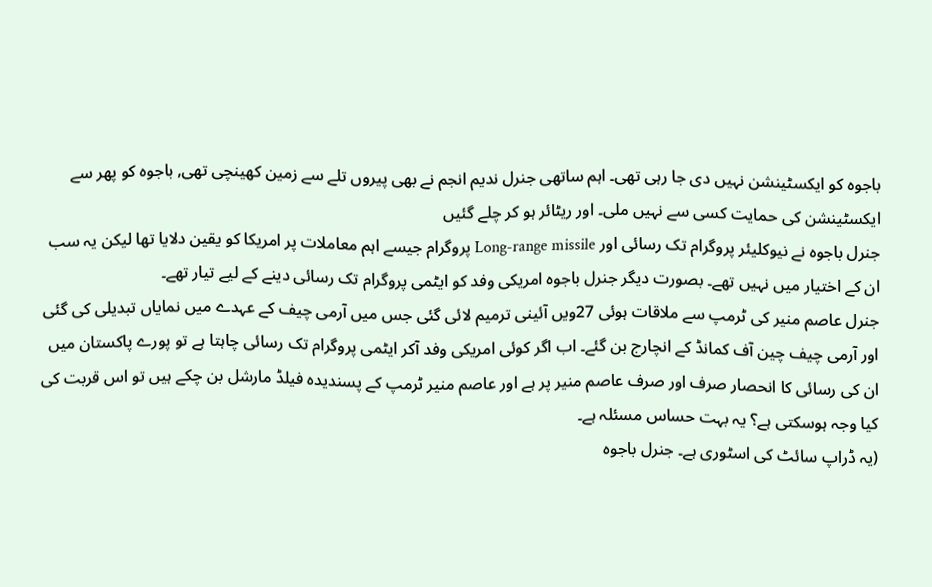باجوہ کو ایکسٹینشن نہیں دی جا رہی تھی۔ اہم ساتھی جنرل ندیم انجم نے بھی پیروں تلے سے زمین کھینچی تھی, باجوہ کو پھر سے ایکسٹینشن کی حمایت کسی سے نہیں ملی۔ اور ریٹائر ہو کر چلے گئیں
جنرل باجوہ نے نیوکلیئر پروگرام تک رسائی اور Long-range missile پروگرام جیسے اہم معاملات پر امریکا کو یقین دلایا تھا لیکن یہ سب ان کے اختیار میں نہیں تھے۔ بصورت دیگر جنرل باجوہ امریکی وفد کو ایٹمی پروگرام تک رسائی دینے کے لیے تیار تھے۔
جنرل عاصم منیر کی ٹرمپ سے ملاقات ہوئی 27ویں آئینی ترمیم لائی گئی جس میں آرمی چیف کے عہدے میں نمایاں تبدیلی کی گئی اور آرمی چیف چین آف کمانڈ کے انچارج بن گئے۔ اب اگر کوئی امریکی وفد آکر ایٹمی پروگرام تک رسائی چاہتا ہے تو پورے پاکستان میں ان کی رسائی کا انحصار صرف اور صرف عاصم منیر پر ہے اور عاصم منیر ٹرمپ کے پسندیدہ فیلڈ مارشل بن چکے ہیں تو اس قربت کی کیا وجہ ہوسکتی ہے؟ یہ بہت حساس مسئلہ ہے۔
(یہ ڈراپ سائٹ کی اسٹوری ہے۔ جنرل باجوہ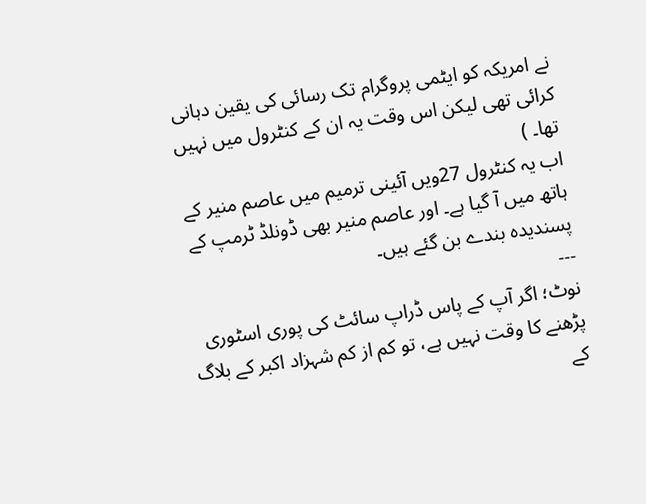نے امریکہ کو ایٹمی پروگرام تک رسائی کی یقین دہانی کرائی تھی لیکن اس وقت یہ ان کے کنٹرول میں نہیں تھا۔ )
اب یہ کنٹرول 27ویں آئینی ترمیم میں عاصم منیر کے ہاتھ میں آ گیا ہے۔ اور عاصم منیر بھی ڈونلڈ ٹرمپ کے پسندیدہ بندے بن گئے ہیں۔
---
نوٹ؛ اگر آپ کے پاس ڈراپ سائٹ کی پوری اسٹوری پڑھنے کا وقت نہیں ہے، تو کم از کم شہزاد اکبر کے بلاگ کے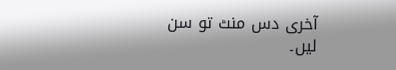آخری دس منٹ تو سن لیں۔